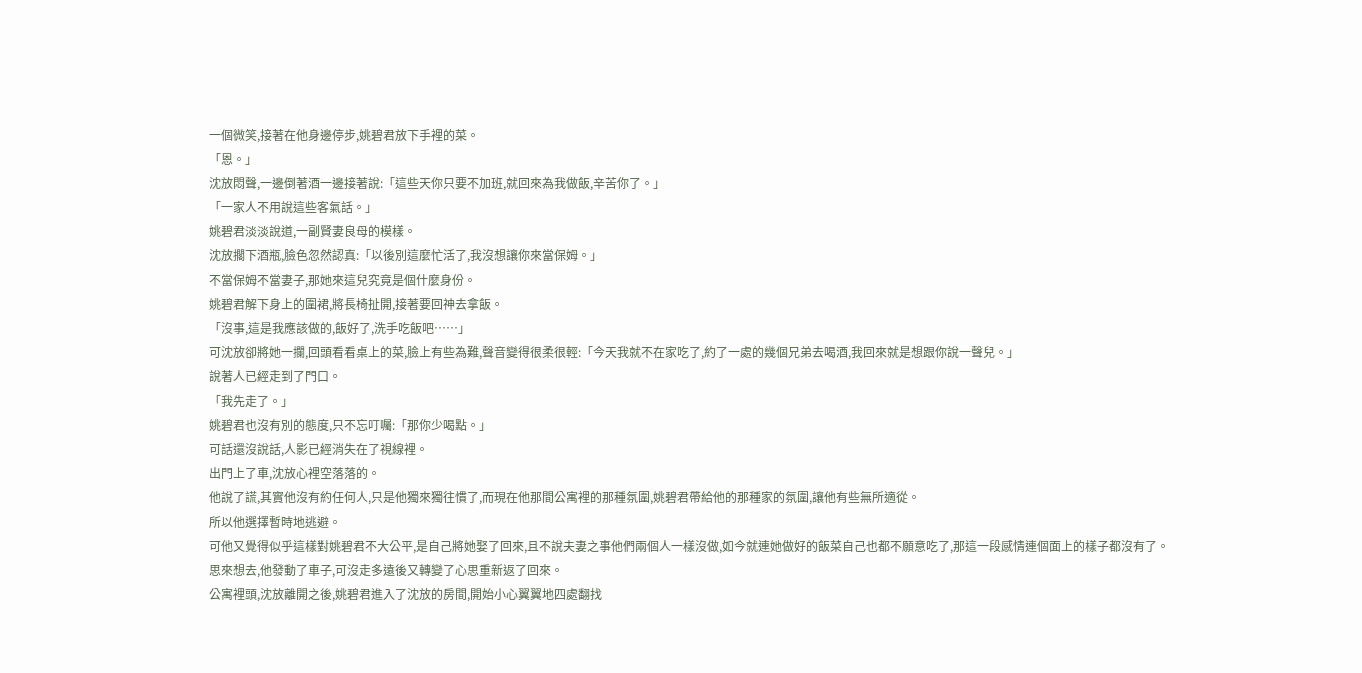一個微笑,接著在他身邊停步,姚碧君放下手裡的菜。
「恩。」
沈放悶聲,一邊倒著酒一邊接著說:「這些天你只要不加班,就回來為我做飯,辛苦你了。」
「一家人不用說這些客氣話。」
姚碧君淡淡說道,一副賢妻良母的模樣。
沈放擱下酒瓶,臉色忽然認真:「以後別這麼忙活了,我沒想讓你來當保姆。」
不當保姆不當妻子,那她來這兒究竟是個什麼身份。
姚碧君解下身上的圍裙,將長椅扯開,接著要回神去拿飯。
「沒事,這是我應該做的,飯好了,洗手吃飯吧……」
可沈放卻將她一攔,回頭看看桌上的菜,臉上有些為難,聲音變得很柔很輕:「今天我就不在家吃了,約了一處的幾個兄弟去喝酒,我回來就是想跟你說一聲兒。」
說著人已經走到了門口。
「我先走了。」
姚碧君也沒有別的態度,只不忘叮囑:「那你少喝點。」
可話還沒說話,人影已經消失在了視線裡。
出門上了車,沈放心裡空落落的。
他說了謊,其實他沒有約任何人,只是他獨來獨往慣了,而現在他那間公寓裡的那種氛圍,姚碧君帶給他的那種家的氛圍,讓他有些無所適從。
所以他選擇暫時地逃避。
可他又覺得似乎這樣對姚碧君不大公平,是自己將她娶了回來,且不說夫妻之事他們兩個人一樣沒做,如今就連她做好的飯菜自己也都不願意吃了,那這一段感情連個面上的樣子都沒有了。
思來想去,他發動了車子,可沒走多遠後又轉變了心思重新返了回來。
公寓裡頭,沈放離開之後,姚碧君進入了沈放的房間,開始小心翼翼地四處翻找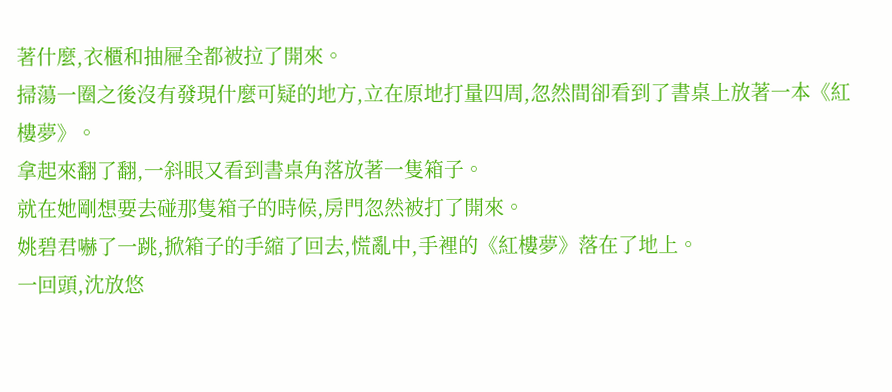著什麼,衣櫃和抽屜全都被拉了開來。
掃蕩一圈之後沒有發現什麼可疑的地方,立在原地打量四周,忽然間卻看到了書桌上放著一本《紅樓夢》。
拿起來翻了翻,一斜眼又看到書桌角落放著一隻箱子。
就在她剛想要去碰那隻箱子的時候,房門忽然被打了開來。
姚碧君嚇了一跳,掀箱子的手縮了回去,慌亂中,手裡的《紅樓夢》落在了地上。
一回頭,沈放悠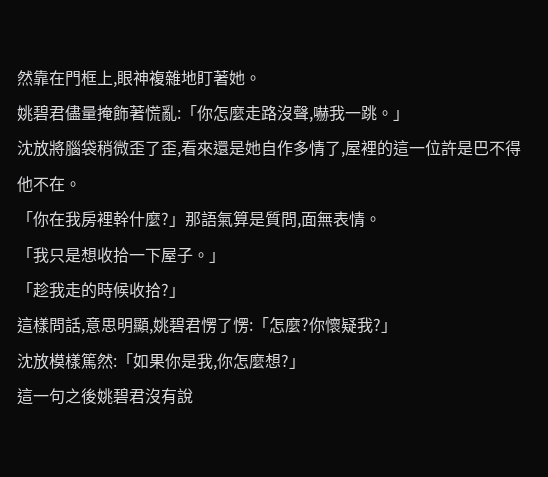然靠在門框上,眼神複雜地盯著她。
姚碧君儘量掩飾著慌亂:「你怎麼走路沒聲,嚇我一跳。」
沈放將腦袋稍微歪了歪,看來還是她自作多情了,屋裡的這一位許是巴不得他不在。
「你在我房裡幹什麼?」那語氣算是質問,面無表情。
「我只是想收拾一下屋子。」
「趁我走的時候收拾?」
這樣問話,意思明顯,姚碧君愣了愣:「怎麼?你懷疑我?」
沈放模樣篤然:「如果你是我,你怎麼想?」
這一句之後姚碧君沒有說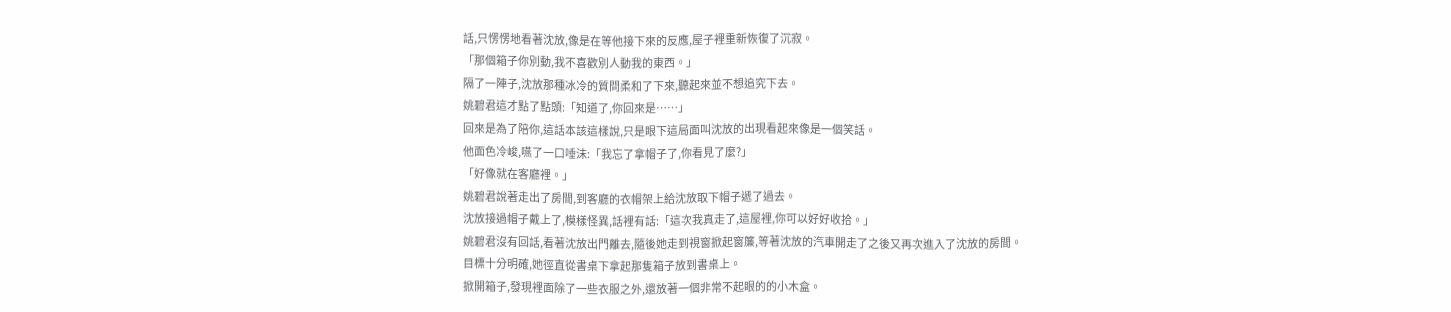話,只愣愣地看著沈放,像是在等他接下來的反應,屋子裡重新恢復了沉寂。
「那個箱子你別動,我不喜歡別人動我的東西。」
隔了一陣子,沈放那種冰冷的質問柔和了下來,聽起來並不想追究下去。
姚碧君這才點了點頭:「知道了,你回來是……」
回來是為了陪你,這話本該這樣說,只是眼下這局面叫沈放的出現看起來像是一個笑話。
他面色冷峻,嚥了一口唾沫:「我忘了拿帽子了,你看見了麼?」
「好像就在客廳裡。」
姚碧君說著走出了房間,到客廳的衣帽架上給沈放取下帽子遞了過去。
沈放接過帽子戴上了,模樣怪異,話裡有話:「這次我真走了,這屋裡,你可以好好收拾。」
姚碧君沒有回話,看著沈放出門離去,隨後她走到視窗掀起窗簾,等著沈放的汽車開走了之後又再次進入了沈放的房間。
目標十分明確,她徑直從書桌下拿起那隻箱子放到書桌上。
掀開箱子,發現裡面除了一些衣服之外,還放著一個非常不起眼的的小木盒。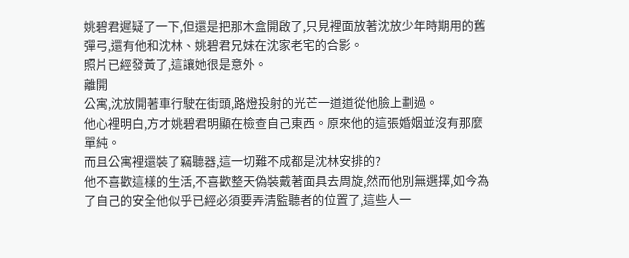姚碧君遲疑了一下,但還是把那木盒開啟了,只見裡面放著沈放少年時期用的舊彈弓,還有他和沈林、姚碧君兄妹在沈家老宅的合影。
照片已經發黃了,這讓她很是意外。
離開
公寓,沈放開著車行駛在街頭,路燈投射的光芒一道道從他臉上劃過。
他心裡明白,方才姚碧君明顯在檢查自己東西。原來他的這張婚姻並沒有那麼單純。
而且公寓裡還裝了竊聽器,這一切難不成都是沈林安排的?
他不喜歡這樣的生活,不喜歡整天偽裝戴著面具去周旋,然而他別無選擇,如今為了自己的安全他似乎已經必須要弄清監聽者的位置了,這些人一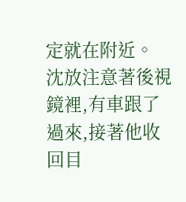定就在附近。
沈放注意著後視鏡裡,有車跟了過來,接著他收回目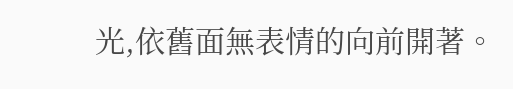光,依舊面無表情的向前開著。